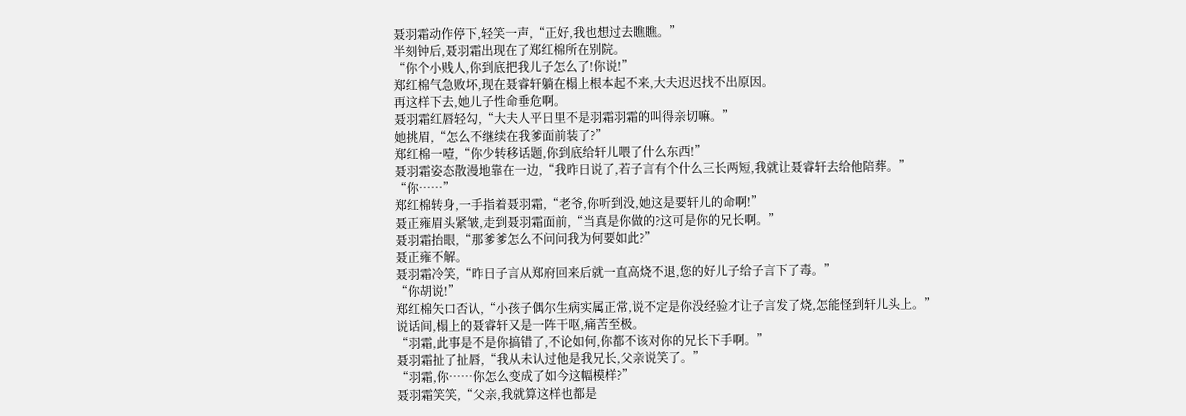聂羽霜动作停下,轻笑一声,“正好,我也想过去瞧瞧。”
半刻钟后,聂羽霜出现在了郑红棉所在别院。
“你个小贱人,你到底把我儿子怎么了!你说!”
郑红棉气急败坏,现在聂睿轩躺在榻上根本起不来,大夫迟迟找不出原因。
再这样下去,她儿子性命垂危啊。
聂羽霜红唇轻勾,“大夫人平日里不是羽霜羽霜的叫得亲切嘛。”
她挑眉,“怎么不继续在我爹面前装了?”
郑红棉一噎,“你少转移话题,你到底给轩儿喂了什么东西!”
聂羽霜姿态散漫地靠在一边,“我昨日说了,若子言有个什么三长两短,我就让聂睿轩去给他陪葬。”
“你……”
郑红棉转身,一手指着聂羽霜,“老爷,你听到没,她这是要轩儿的命啊!”
聂正雍眉头紧皱,走到聂羽霜面前,“当真是你做的?这可是你的兄长啊。”
聂羽霜抬眼,“那爹爹怎么不问问我为何要如此?”
聂正雍不解。
聂羽霜冷笑,“昨日子言从郑府回来后就一直高烧不退,您的好儿子给子言下了毒。”
“你胡说!”
郑红棉矢口否认,“小孩子偶尔生病实属正常,说不定是你没经验才让子言发了烧,怎能怪到轩儿头上。”
说话间,榻上的聂睿轩又是一阵干呕,痛苦至极。
“羽霜,此事是不是你搞错了,不论如何,你都不该对你的兄长下手啊。”
聂羽霜扯了扯唇,“我从未认过他是我兄长,父亲说笑了。”
“羽霜,你……你怎么变成了如今这幅模样?”
聂羽霜笑笑,“父亲,我就算这样也都是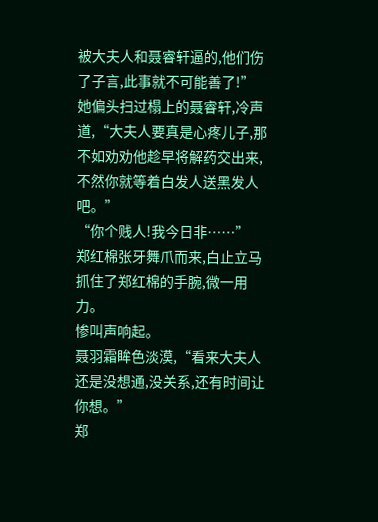被大夫人和聂睿轩逼的,他们伤了子言,此事就不可能善了!”
她偏头扫过榻上的聂睿轩,冷声道,“大夫人要真是心疼儿子,那不如劝劝他趁早将解药交出来,不然你就等着白发人送黑发人吧。”
“你个贱人!我今日非……”
郑红棉张牙舞爪而来,白止立马抓住了郑红棉的手腕,微一用力。
惨叫声响起。
聂羽霜眸色淡漠,“看来大夫人还是没想通,没关系,还有时间让你想。”
郑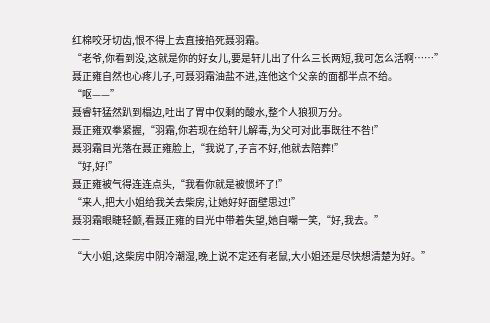红棉咬牙切齿,恨不得上去直接掐死聂羽霜。
“老爷,你看到没,这就是你的好女儿,要是轩儿出了什么三长两短,我可怎么活啊……”
聂正雍自然也心疼儿子,可聂羽霜油盐不进,连他这个父亲的面都半点不给。
“呕——”
聂睿轩猛然趴到榻边,吐出了胃中仅剩的酸水,整个人狼狈万分。
聂正雍双拳紧握,“羽霜,你若现在给轩儿解毒,为父可对此事既往不咎!”
聂羽霜目光落在聂正雍脸上,“我说了,子言不好,他就去陪葬!”
“好,好!”
聂正雍被气得连连点头,“我看你就是被惯坏了!”
“来人,把大小姐给我关去柴房,让她好好面壁思过!”
聂羽霜眼睫轻颤,看聂正雍的目光中带着失望,她自嘲一笑,“好,我去。”
——
“大小姐,这柴房中阴冷潮湿,晚上说不定还有老鼠,大小姐还是尽快想清楚为好。”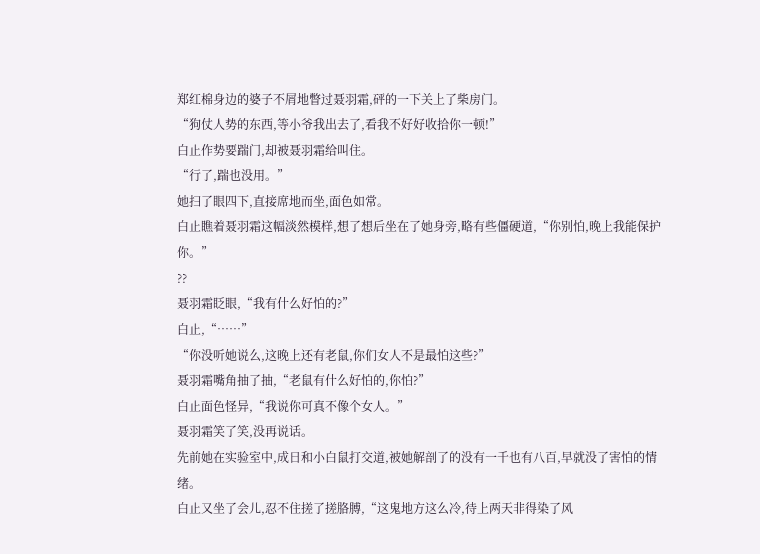郑红棉身边的婆子不屑地瞥过聂羽霜,砰的一下关上了柴房门。
“狗仗人势的东西,等小爷我出去了,看我不好好收拾你一顿!”
白止作势要踹门,却被聂羽霜给叫住。
“行了,踹也没用。”
她扫了眼四下,直接席地而坐,面色如常。
白止瞧着聂羽霜这幅淡然模样,想了想后坐在了她身旁,略有些僵硬道,“你别怕,晚上我能保护你。”
??
聂羽霜眨眼,“我有什么好怕的?”
白止,“……”
“你没听她说么,这晚上还有老鼠,你们女人不是最怕这些?”
聂羽霜嘴角抽了抽,“老鼠有什么好怕的,你怕?”
白止面色怪异,“我说你可真不像个女人。”
聂羽霜笑了笑,没再说话。
先前她在实验室中,成日和小白鼠打交道,被她解剖了的没有一千也有八百,早就没了害怕的情绪。
白止又坐了会儿,忍不住搓了搓胳膊,“这鬼地方这么冷,待上两天非得染了风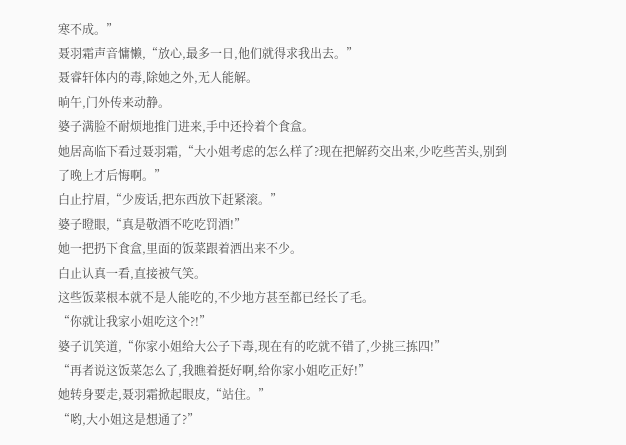寒不成。”
聂羽霜声音慵懒,“放心,最多一日,他们就得求我出去。”
聂睿轩体内的毒,除她之外,无人能解。
晌午,门外传来动静。
婆子满脸不耐烦地推门进来,手中还拎着个食盒。
她居高临下看过聂羽霜,“大小姐考虑的怎么样了?现在把解药交出来,少吃些苦头,别到了晚上才后悔啊。”
白止拧眉,“少废话,把东西放下赶紧滚。”
婆子瞪眼,“真是敬酒不吃吃罚酒!”
她一把扔下食盒,里面的饭菜跟着洒出来不少。
白止认真一看,直接被气笑。
这些饭菜根本就不是人能吃的,不少地方甚至都已经长了毛。
“你就让我家小姐吃这个?!”
婆子讥笑道,“你家小姐给大公子下毒,现在有的吃就不错了,少挑三拣四!”
“再者说这饭菜怎么了,我瞧着挺好啊,给你家小姐吃正好!”
她转身要走,聂羽霜掀起眼皮,“站住。”
“哟,大小姐这是想通了?”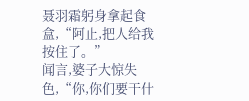聂羽霜躬身拿起食盒,“阿止,把人给我按住了。”
闻言,婆子大惊失色,“你,你们要干什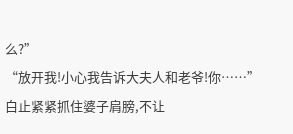么?”
“放开我!小心我告诉大夫人和老爷!你……”
白止紧紧抓住婆子肩膀,不让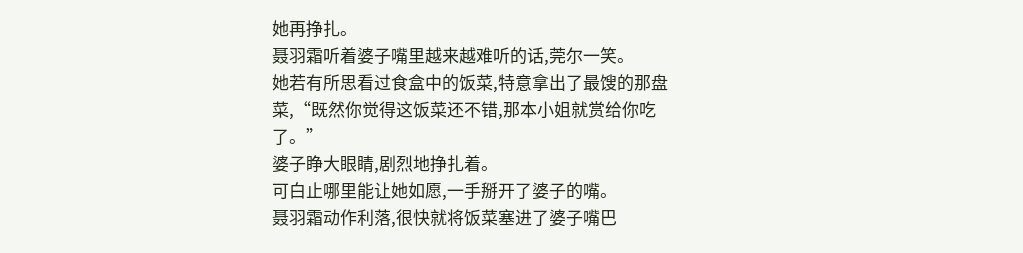她再挣扎。
聂羽霜听着婆子嘴里越来越难听的话,莞尔一笑。
她若有所思看过食盒中的饭菜,特意拿出了最馊的那盘菜,“既然你觉得这饭菜还不错,那本小姐就赏给你吃了。”
婆子睁大眼睛,剧烈地挣扎着。
可白止哪里能让她如愿,一手掰开了婆子的嘴。
聂羽霜动作利落,很快就将饭菜塞进了婆子嘴巴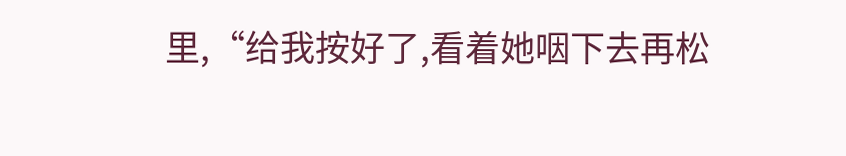里,“给我按好了,看着她咽下去再松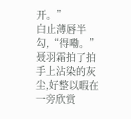开。”
白止薄唇半勾,“得嘞。”
聂羽霜拍了拍手上沾染的灰尘,好整以暇在一旁欣赏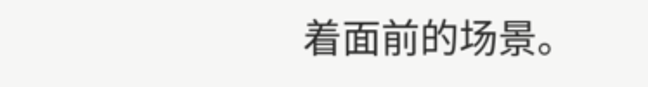着面前的场景。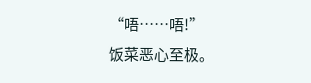“唔……唔!”
饭菜恶心至极。